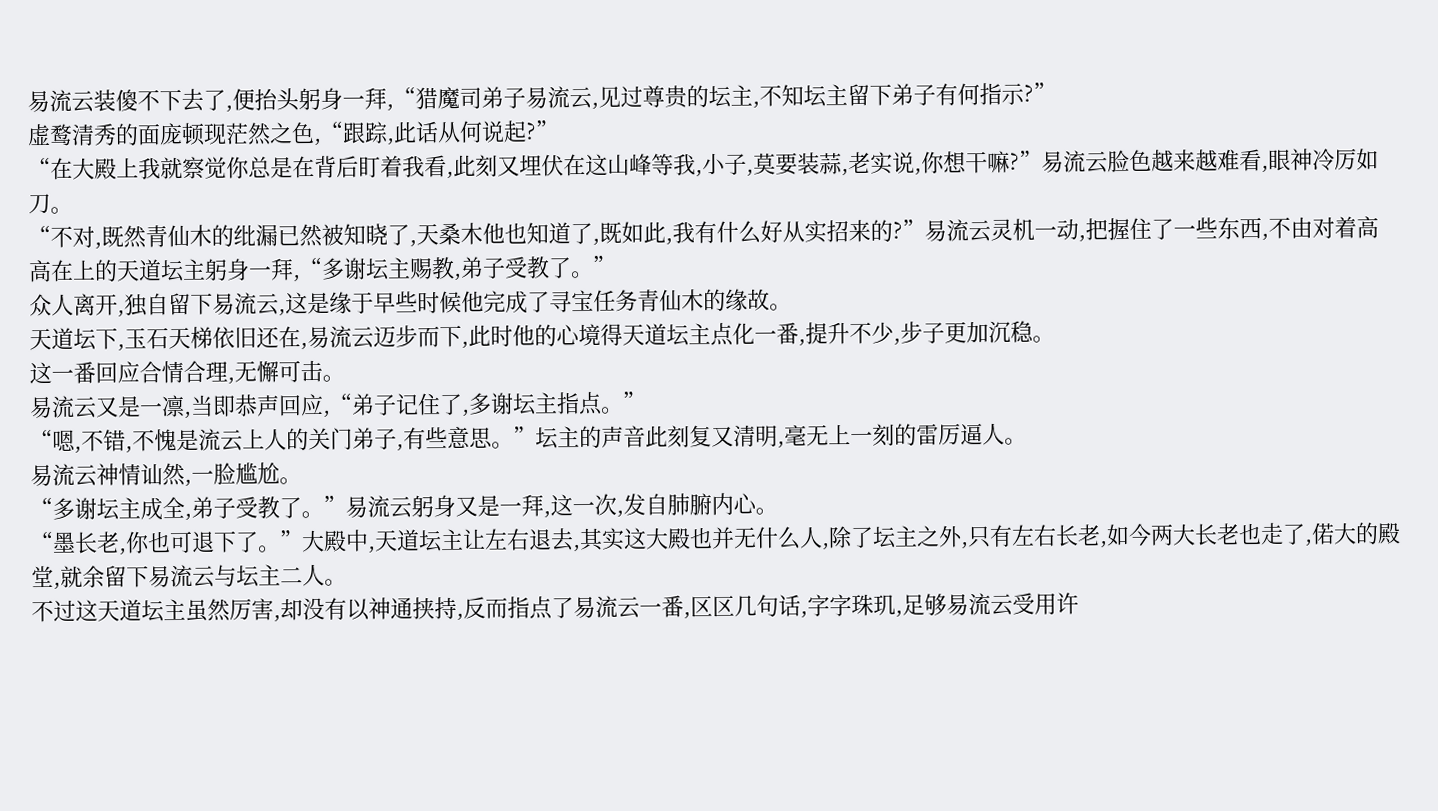易流云装傻不下去了,便抬头躬身一拜,“猎魔司弟子易流云,见过尊贵的坛主,不知坛主留下弟子有何指示?”
虚鹜清秀的面庞顿现茫然之色,“跟踪,此话从何说起?”
“在大殿上我就察觉你总是在背后盯着我看,此刻又埋伏在这山峰等我,小子,莫要装蒜,老实说,你想干嘛?”易流云脸色越来越难看,眼神冷厉如刀。
“不对,既然青仙木的纰漏已然被知晓了,天桑木他也知道了,既如此,我有什么好从实招来的?”易流云灵机一动,把握住了一些东西,不由对着高高在上的天道坛主躬身一拜,“多谢坛主赐教,弟子受教了。”
众人离开,独自留下易流云,这是缘于早些时候他完成了寻宝任务青仙木的缘故。
天道坛下,玉石天梯依旧还在,易流云迈步而下,此时他的心境得天道坛主点化一番,提升不少,步子更加沉稳。
这一番回应合情合理,无懈可击。
易流云又是一凛,当即恭声回应,“弟子记住了,多谢坛主指点。”
“嗯,不错,不愧是流云上人的关门弟子,有些意思。”坛主的声音此刻复又清明,毫无上一刻的雷厉逼人。
易流云神情讪然,一脸尴尬。
“多谢坛主成全,弟子受教了。”易流云躬身又是一拜,这一次,发自肺腑内心。
“墨长老,你也可退下了。”大殿中,天道坛主让左右退去,其实这大殿也并无什么人,除了坛主之外,只有左右长老,如今两大长老也走了,偌大的殿堂,就余留下易流云与坛主二人。
不过这天道坛主虽然厉害,却没有以神通挟持,反而指点了易流云一番,区区几句话,字字珠玑,足够易流云受用许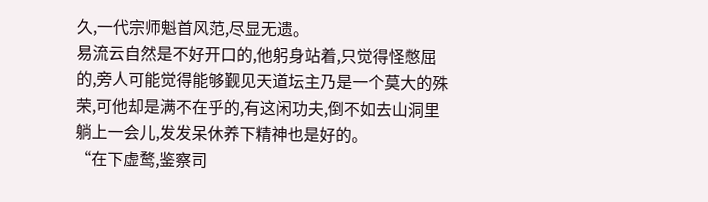久,一代宗师魁首风范,尽显无遗。
易流云自然是不好开口的,他躬身站着,只觉得怪憋屈的,旁人可能觉得能够觐见天道坛主乃是一个莫大的殊荣,可他却是满不在乎的,有这闲功夫,倒不如去山洞里躺上一会儿,发发呆休养下精神也是好的。
“在下虚鹜,鉴察司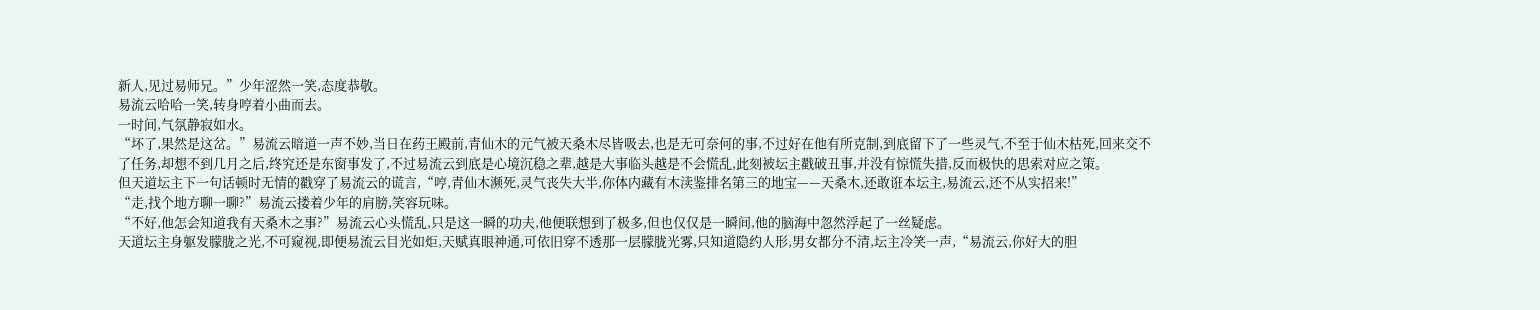新人,见过易师兄。”少年涩然一笑,态度恭敬。
易流云哈哈一笑,转身哼着小曲而去。
一时间,气氛静寂如水。
“坏了,果然是这岔。”易流云暗道一声不妙,当日在药王殿前,青仙木的元气被天桑木尽皆吸去,也是无可奈何的事,不过好在他有所克制,到底留下了一些灵气,不至于仙木枯死,回来交不了任务,却想不到几月之后,终究还是东窗事发了,不过易流云到底是心境沉稳之辈,越是大事临头越是不会慌乱,此刻被坛主戳破丑事,并没有惊慌失措,反而极快的思索对应之策。
但天道坛主下一句话顿时无情的戳穿了易流云的谎言,“哼,青仙木濒死,灵气丧失大半,你体内藏有木渎鉴排名第三的地宝——天桑木,还敢诳本坛主,易流云,还不从实招来!”
“走,找个地方聊一聊?”易流云搂着少年的肩膀,笑容玩味。
“不好,他怎会知道我有天桑木之事?”易流云心头慌乱,只是这一瞬的功夫,他便联想到了极多,但也仅仅是一瞬间,他的脑海中忽然浮起了一丝疑虑。
天道坛主身躯发朦胧之光,不可窥视,即便易流云目光如炬,天赋真眼神通,可依旧穿不透那一层朦胧光雾,只知道隐约人形,男女都分不清,坛主冷笑一声,“易流云,你好大的胆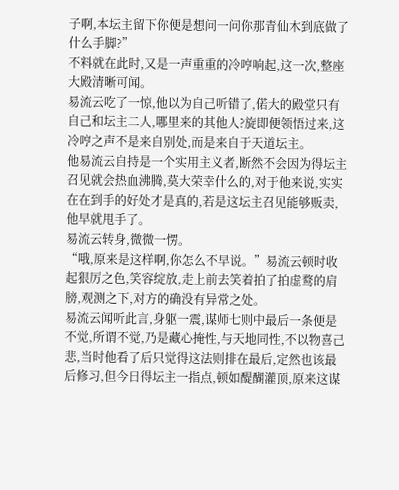子啊,本坛主留下你便是想问一问你那青仙木到底做了什么手脚?”
不料就在此时,又是一声重重的冷哼响起,这一次,整座大殿清晰可闻。
易流云吃了一惊,他以为自己听错了,偌大的殿堂只有自己和坛主二人,哪里来的其他人?旋即便领悟过来,这冷哼之声不是来自别处,而是来自于天道坛主。
他易流云自持是一个实用主义者,断然不会因为得坛主召见就会热血沸腾,莫大荣幸什么的,对于他来说,实实在在到手的好处才是真的,若是这坛主召见能够贩卖,他早就甩手了。
易流云转身,微微一愣。
“哦,原来是这样啊,你怎么不早说。”易流云顿时收起狠厉之色,笑容绽放,走上前去笑着拍了拍虚鹜的肩膀,观测之下,对方的确没有异常之处。
易流云闻听此言,身躯一震,谋师七则中最后一条便是不觉,所谓不觉,乃是藏心掩性,与天地同性,不以物喜己悲,当时他看了后只觉得这法则排在最后,定然也该最后修习,但今日得坛主一指点,顿如醍醐灌顶,原来这谋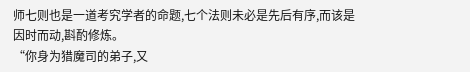师七则也是一道考究学者的命题,七个法则未必是先后有序,而该是因时而动,斟酌修炼。
“你身为猎魔司的弟子,又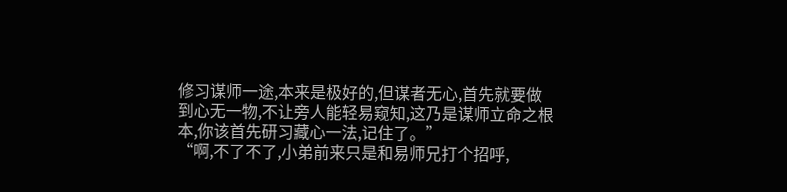修习谋师一途,本来是极好的,但谋者无心,首先就要做到心无一物,不让旁人能轻易窥知,这乃是谋师立命之根本,你该首先研习藏心一法,记住了。”
“啊,不了不了,小弟前来只是和易师兄打个招呼,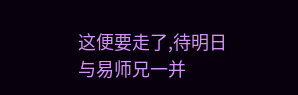这便要走了,待明日与易师兄一并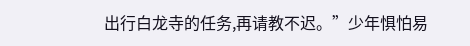出行白龙寺的任务,再请教不迟。”少年惧怕易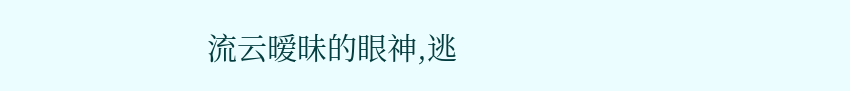流云暧昧的眼神,逃